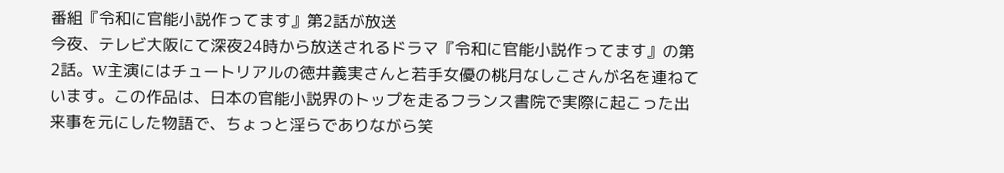番組『令和に官能小説作ってます』第2話が放送
今夜、テレビ大阪にて深夜24時から放送されるドラマ『令和に官能小説作ってます』の第2話。W主演にはチュートリアルの徳井義実さんと若手女優の桃月なしこさんが名を連ねています。この作品は、日本の官能小説界のトップを走るフランス書院で実際に起こった出来事を元にした物語で、ちょっと淫らでありながら笑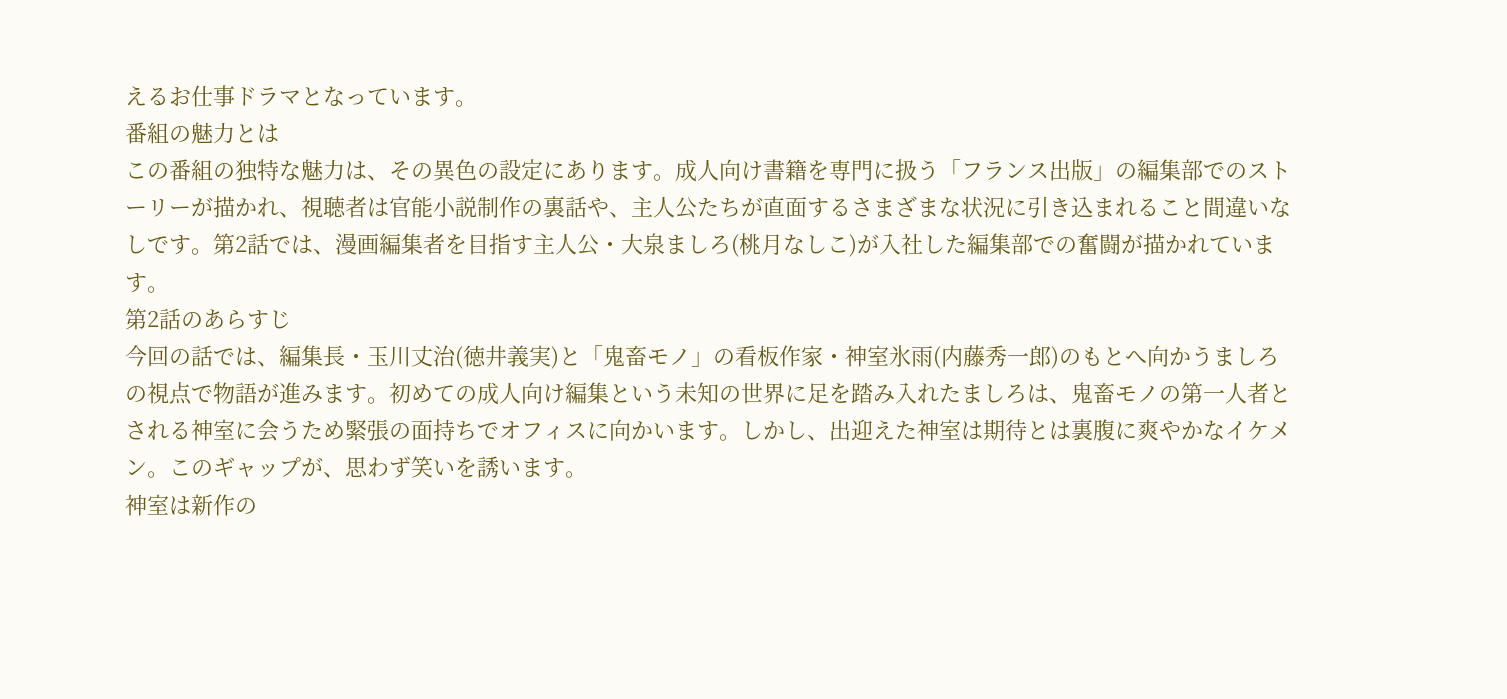えるお仕事ドラマとなっています。
番組の魅力とは
この番組の独特な魅力は、その異色の設定にあります。成人向け書籍を専門に扱う「フランス出版」の編集部でのストーリーが描かれ、視聴者は官能小説制作の裏話や、主人公たちが直面するさまざまな状況に引き込まれること間違いなしです。第2話では、漫画編集者を目指す主人公・大泉ましろ(桃月なしこ)が入社した編集部での奮闘が描かれています。
第2話のあらすじ
今回の話では、編集長・玉川丈治(徳井義実)と「鬼畜モノ」の看板作家・神室氷雨(内藤秀一郎)のもとへ向かうましろの視点で物語が進みます。初めての成人向け編集という未知の世界に足を踏み入れたましろは、鬼畜モノの第一人者とされる神室に会うため緊張の面持ちでオフィスに向かいます。しかし、出迎えた神室は期待とは裏腹に爽やかなイケメン。このギャップが、思わず笑いを誘います。
神室は新作の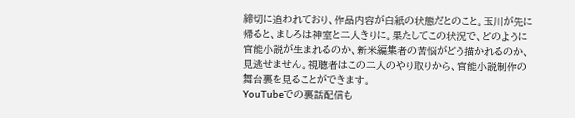締切に追われており、作品内容が白紙の状態だとのこと。玉川が先に帰ると、ましろは神室と二人きりに。果たしてこの状況で、どのように官能小説が生まれるのか、新米編集者の苦悩がどう描かれるのか、見逃せません。視聴者はこの二人のやり取りから、官能小説制作の舞台裏を見ることができます。
YouTubeでの裏話配信も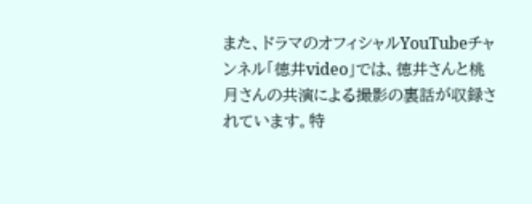また、ドラマのオフィシャルYouTubeチャンネル「徳井video」では、徳井さんと桃月さんの共演による撮影の裏話が収録されています。特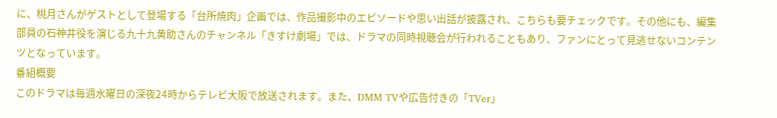に、桃月さんがゲストとして登場する「台所焼肉」企画では、作品撮影中のエピソードや思い出話が披露され、こちらも要チェックです。その他にも、編集部員の石神井役を演じる九十九黄助さんのチャンネル「きすけ劇場」では、ドラマの同時視聴会が行われることもあり、ファンにとって見逃せないコンテンツとなっています。
番組概要
このドラマは毎週水曜日の深夜24時からテレビ大阪で放送されます。また、DMM TVや広告付きの「TVer」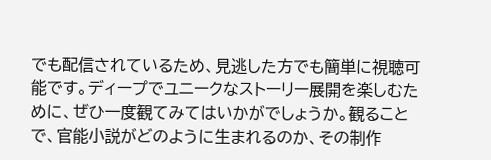でも配信されているため、見逃した方でも簡単に視聴可能です。ディープでユニークなストーリー展開を楽しむために、ぜひ一度観てみてはいかがでしょうか。観ることで、官能小説がどのように生まれるのか、その制作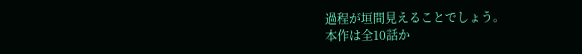過程が垣間見えることでしょう。
本作は全10話か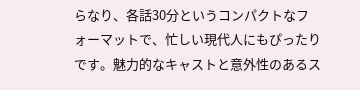らなり、各話30分というコンパクトなフォーマットで、忙しい現代人にもぴったりです。魅力的なキャストと意外性のあるス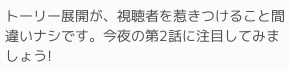トーリー展開が、視聴者を惹きつけること間違いナシです。今夜の第2話に注目してみましょう!